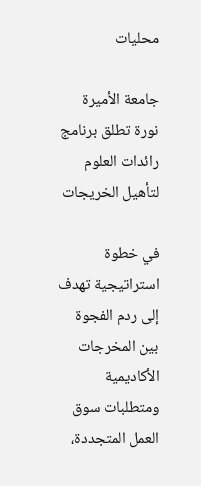محليات

جامعة الأميرة نورة تطلق برنامج رائدات العلوم لتأهيل الخريجات

في خطوة استراتيجية تهدف إلى ردم الفجوة بين المخرجات الأكاديمية ومتطلبات سوق العمل المتجددة،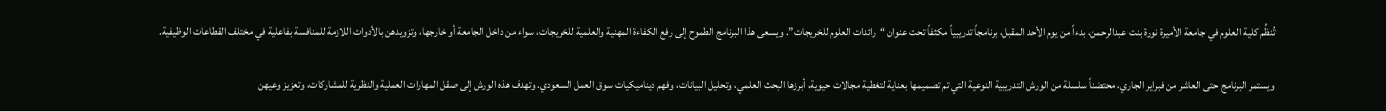تُنظِّم كلية العلوم في جامعة الأميرة نورة بنت عبدالرحمن، بدءاً من يوم الأحد المقبل، برنامجاً تدريبياً مكثفاً تحت عنوان “رائدات العلوم للخريجات”. ويسعى هذا البرنامج الطموح إلى رفع الكفاءة المهنية والعلمية للخريجات، سواء من داخل الجامعة أو خارجها، وتزويدهن بالأدوات اللازمة للمنافسة بفاعلية في مختلف القطاعات الوظيفية.

ويستمر البرنامج حتى العاشر من فبراير الجاري، محتضناً سلسلة من الورش التدريبية النوعية التي تم تصميمها بعناية لتغطية مجالات حيوية، أبرزها البحث العلمي، وتحليل البيانات، وفهم ديناميكيات سوق العمل السعودي. وتهدف هذه الورش إلى صقل المهارات العملية والنظرية للمشاركات، وتعزيز وعيهن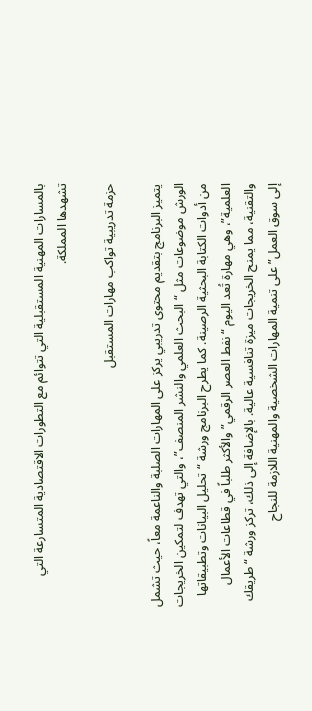بالمسارات المهنية المستقبلية التي تتوائم مع التطورات الاقتصادية المتسارعة التي تشهدها المملكة.

حزمة تدريبية تواكب مهارات المستقبل

يتميز البرنامج بتقديم محتوى تدريبي يركز على المهارات الصلبة والناعمة معاً، حيث تشمل الورش موضوعات مثل “البحث العلمي والنشر المنصف”، والتي تهدف لتمكين الخريجات من أدوات الكتابة البحثية الرصينة. كما يطرح البرنامج ورشة “تحليل البيانات وتطبيقاتها العلمية”، وهي مهارة تُعد اليوم “نفط العصر الرقمي” والأكثر طلباً في قطاعات الأعمال والتقنية، مما يمنح الخريجات ميزة تنافسية عالية. بالإضافة إلى ذلك، تركز ورشة “طريقك إلى سوق العمل” على تنمية المهارات الشخصية والمهنية اللازمة للنجاح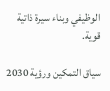الوظيفي وبناء سيرة ذاتية قوية.

سياق التمكين ورؤية 2030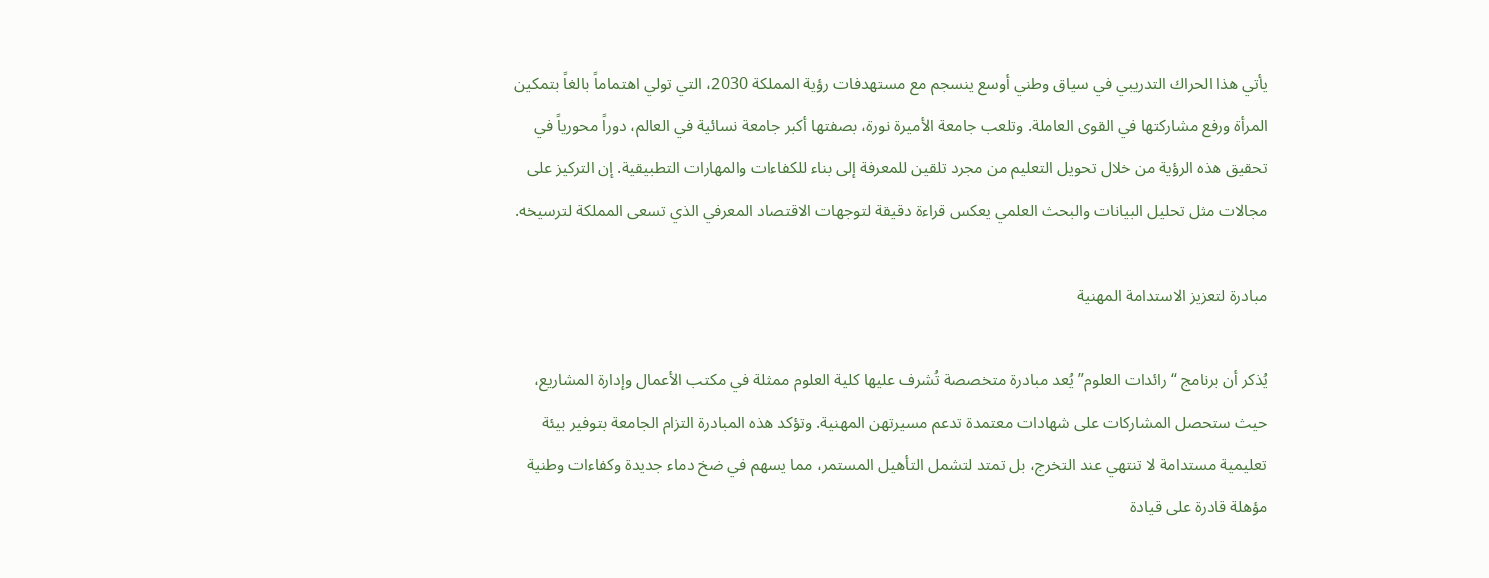يأتي هذا الحراك التدريبي في سياق وطني أوسع ينسجم مع مستهدفات رؤية المملكة 2030، التي تولي اهتماماً بالغاً بتمكين المرأة ورفع مشاركتها في القوى العاملة. وتلعب جامعة الأميرة نورة، بصفتها أكبر جامعة نسائية في العالم، دوراً محورياً في تحقيق هذه الرؤية من خلال تحويل التعليم من مجرد تلقين للمعرفة إلى بناء للكفاءات والمهارات التطبيقية. إن التركيز على مجالات مثل تحليل البيانات والبحث العلمي يعكس قراءة دقيقة لتوجهات الاقتصاد المعرفي الذي تسعى المملكة لترسيخه.

مبادرة لتعزيز الاستدامة المهنية

يُذكر أن برنامج “رائدات العلوم” يُعد مبادرة متخصصة تُشرف عليها كلية العلوم ممثلة في مكتب الأعمال وإدارة المشاريع، حيث ستحصل المشاركات على شهادات معتمدة تدعم مسيرتهن المهنية. وتؤكد هذه المبادرة التزام الجامعة بتوفير بيئة تعليمية مستدامة لا تنتهي عند التخرج، بل تمتد لتشمل التأهيل المستمر، مما يسهم في ضخ دماء جديدة وكفاءات وطنية مؤهلة قادرة على قيادة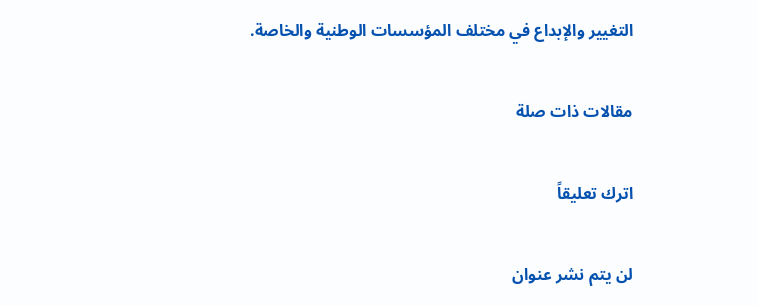التغيير والإبداع في مختلف المؤسسات الوطنية والخاصة.

مقالات ذات صلة

اترك تعليقاً

لن يتم نشر عنوان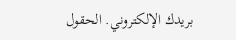بريدك الإلكتروني. الحقول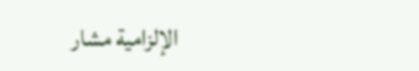الإلزامية مشار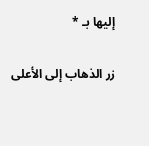إليها بـ *

زر الذهاب إلى الأعلى